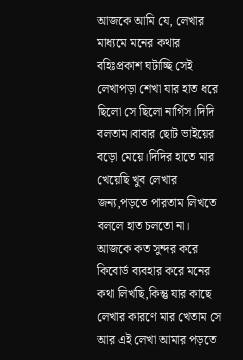আজকে আমি যে, লেখার মাধ্যমে মনের কথার বহিঃপ্রকাশ ঘটাচ্ছি সেই লেখাপড়া শেখা যার হাত ধরে ছিলো সে ছিলো নার্গিস।দিদি বলতাম।বাবার ছোট ভাইয়ের বড়ো মেয়ে।দিদির হাতে মার খেয়েছি খুব লেখার জন্য,পড়তে পারতাম লিখতে বললে হাত চলতো না।
আজকে কত সুন্দর করে কিবোর্ড ব্যবহার করে মনের কথা লিখছি,কিন্তু যার কাছে লেখার কারণে মার খেতাম সে আর এই লেখা আমার পড়তে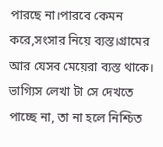পারছে না।পারবে কেমন করে,সংসার নিয়ে ব্যস্ত।গ্রামের আর যেসব মেয়েরা ব্যস্ত থাকে।
ভাগ্যিস লেখা টা সে দেখতে পাচ্ছে না, তা না হলে নিশ্চিত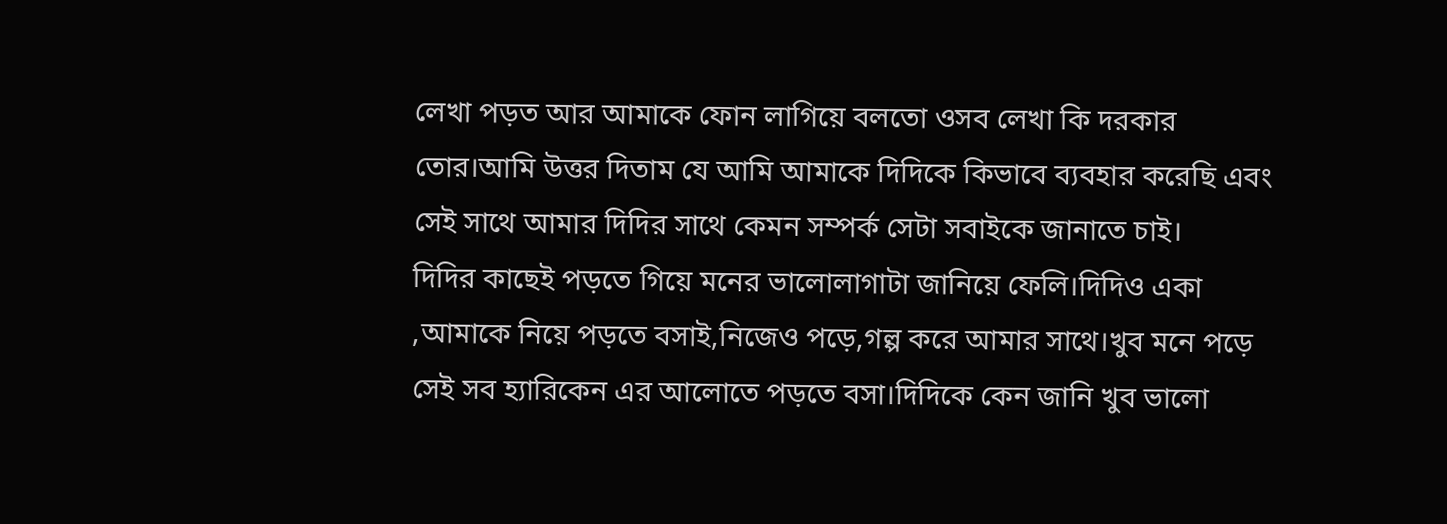লেখা পড়ত আর আমাকে ফোন লাগিয়ে বলতো ওসব লেখা কি দরকার তোর।আমি উত্তর দিতাম যে আমি আমাকে দিদিকে কিভাবে ব্যবহার করেছি এবং সেই সাথে আমার দিদির সাথে কেমন সম্পর্ক সেটা সবাইকে জানাতে চাই।
দিদির কাছেই পড়তে গিয়ে মনের ভালোলাগাটা জানিয়ে ফেলি।দিদিও একা ,আমাকে নিয়ে পড়তে বসাই,নিজেও পড়ে,গল্প করে আমার সাথে।খুব মনে পড়ে সেই সব হ্যারিকেন এর আলোতে পড়তে বসা।দিদিকে কেন জানি খুব ভালো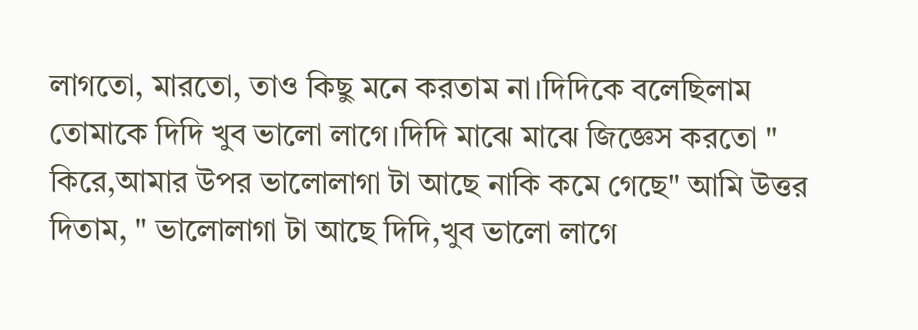লাগতো, মারতো, তাও কিছু মনে করতাম না।দিদিকে বলেছিলাম তোমাকে দিদি খুব ভালো লাগে।দিদি মাঝে মাঝে জিজ্ঞেস করতো " কিরে,আমার উপর ভালোলাগা টা আছে নাকি কমে গেছে" আমি উত্তর দিতাম, " ভালোলাগা টা আছে দিদি,খুব ভালো লাগে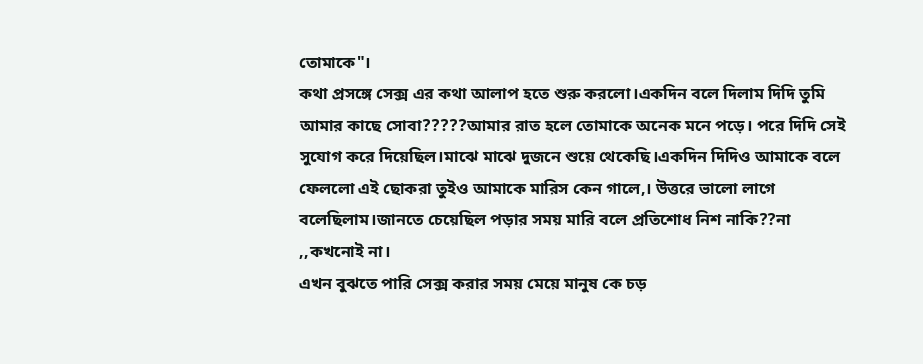তোমাকে"।
কথা প্রসঙ্গে সেক্স এর কথা আলাপ হতে শুরু করলো।একদিন বলে দিলাম দিদি তুমি আমার কাছে সোবা?????আমার রাত হলে তোমাকে অনেক মনে পড়ে। পরে দিদি সেই সুযোগ করে দিয়েছিল।মাঝে মাঝে দুজনে শুয়ে থেকেছি।একদিন দিদিও আমাকে বলে ফেললো এই ছোকরা তুইও আমাকে মারিস কেন গালে,। উত্তরে ভালো লাগে বলেছিলাম।জানতে চেয়েছিল পড়ার সময় মারি বলে প্রতিশোধ নিশ নাকি??না ,,কখনোই না।
এখন বুঝতে পারি সেক্স করার সময় মেয়ে মানুষ কে চড়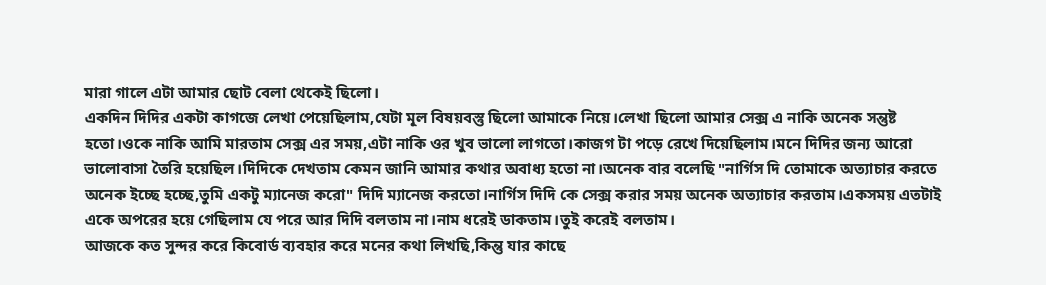মারা গালে এটা আমার ছোট বেলা থেকেই ছিলো।
একদিন দিদির একটা কাগজে লেখা পেয়েছিলাম,যেটা মূল বিষয়বস্তু ছিলো আমাকে নিয়ে।লেখা ছিলো আমার সেক্স এ নাকি অনেক সন্তুষ্ট হতো।ওকে নাকি আমি মারতাম সেক্স এর সময়,এটা নাকি ওর খুব ভালো লাগতো।কাজগ টা পড়ে রেখে দিয়েছিলাম।মনে দিদির জন্য আরো ভালোবাসা তৈরি হয়েছিল।দিদিকে দেখতাম কেমন জানি আমার কথার অবাধ্য হতো না।অনেক বার বলেছি "নার্গিস দি তোমাকে অত্যাচার করতে অনেক ইচ্ছে হচ্ছে,তুমি একটু ম্যানেজ করো" দিদি ম্যানেজ করতো।নার্গিস দিদি কে সেক্স করার সময় অনেক অত্যাচার করতাম।একসময় এতটাই একে অপরের হয়ে গেছিলাম যে পরে আর দিদি বলতাম না।নাম ধরেই ডাকতাম।তুই করেই বলতাম।
আজকে কত সুন্দর করে কিবোর্ড ব্যবহার করে মনের কথা লিখছি,কিন্তু যার কাছে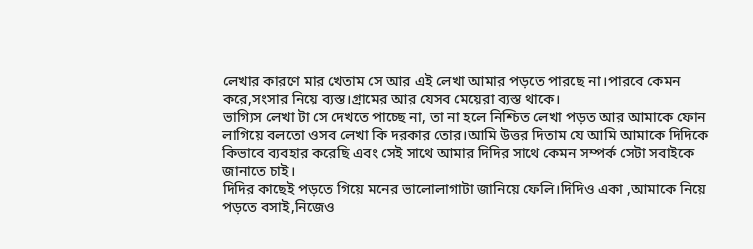লেখার কারণে মার খেতাম সে আর এই লেখা আমার পড়তে পারছে না।পারবে কেমন করে,সংসার নিয়ে ব্যস্ত।গ্রামের আর যেসব মেয়েরা ব্যস্ত থাকে।
ভাগ্যিস লেখা টা সে দেখতে পাচ্ছে না, তা না হলে নিশ্চিত লেখা পড়ত আর আমাকে ফোন লাগিয়ে বলতো ওসব লেখা কি দরকার তোর।আমি উত্তর দিতাম যে আমি আমাকে দিদিকে কিভাবে ব্যবহার করেছি এবং সেই সাথে আমার দিদির সাথে কেমন সম্পর্ক সেটা সবাইকে জানাতে চাই।
দিদির কাছেই পড়তে গিয়ে মনের ভালোলাগাটা জানিয়ে ফেলি।দিদিও একা ,আমাকে নিয়ে পড়তে বসাই,নিজেও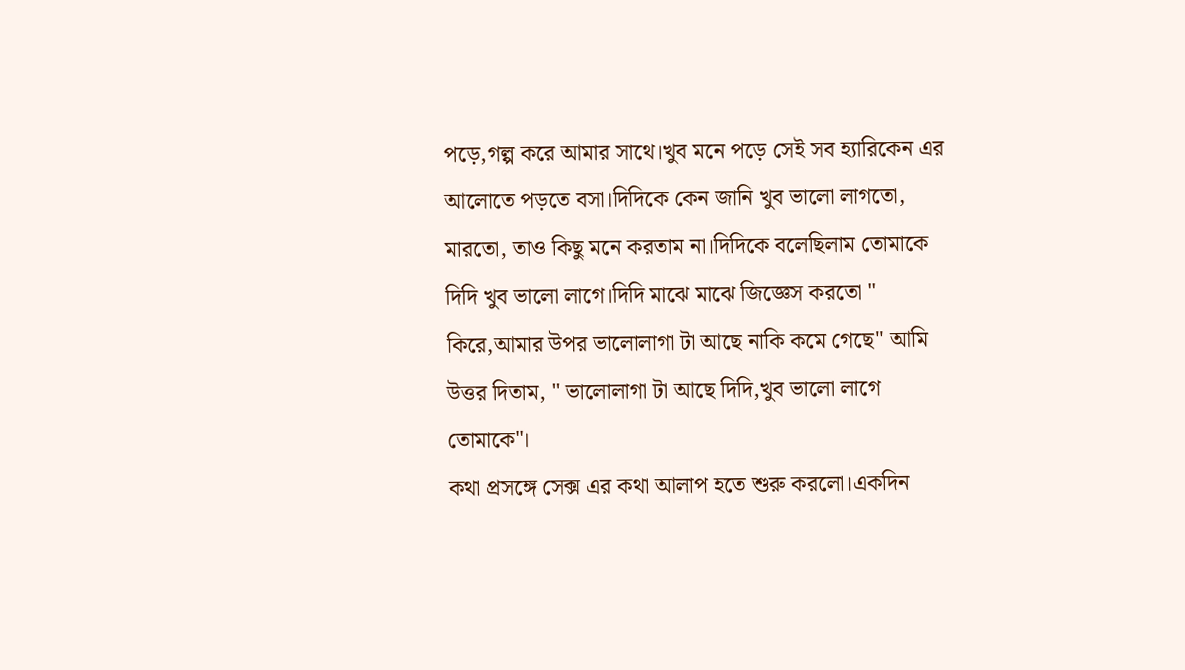পড়ে,গল্প করে আমার সাথে।খুব মনে পড়ে সেই সব হ্যারিকেন এর আলোতে পড়তে বসা।দিদিকে কেন জানি খুব ভালো লাগতো, মারতো, তাও কিছু মনে করতাম না।দিদিকে বলেছিলাম তোমাকে দিদি খুব ভালো লাগে।দিদি মাঝে মাঝে জিজ্ঞেস করতো " কিরে,আমার উপর ভালোলাগা টা আছে নাকি কমে গেছে" আমি উত্তর দিতাম, " ভালোলাগা টা আছে দিদি,খুব ভালো লাগে তোমাকে"।
কথা প্রসঙ্গে সেক্স এর কথা আলাপ হতে শুরু করলো।একদিন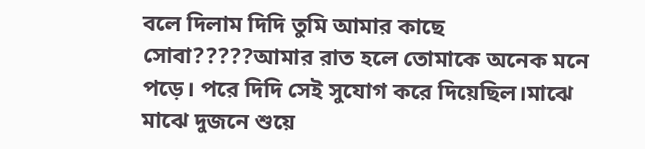বলে দিলাম দিদি তুমি আমার কাছে সোবা?????আমার রাত হলে তোমাকে অনেক মনে পড়ে। পরে দিদি সেই সুযোগ করে দিয়েছিল।মাঝে মাঝে দুজনে শুয়ে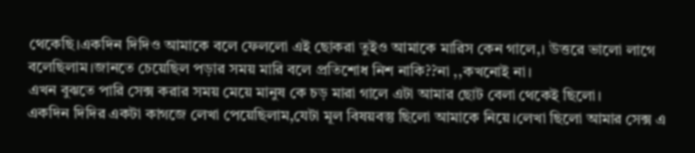থেকেছি।একদিন দিদিও আমাকে বলে ফেললো এই ছোকরা তুইও আমাকে মারিস কেন গালে,। উত্তরে ভালো লাগে বলেছিলাম।জানতে চেয়েছিল পড়ার সময় মারি বলে প্রতিশোধ নিশ নাকি??না ,,কখনোই না।
এখন বুঝতে পারি সেক্স করার সময় মেয়ে মানুষ কে চড় মারা গালে এটা আমার ছোট বেলা থেকেই ছিলো।
একদিন দিদির একটা কাগজে লেখা পেয়েছিলাম,যেটা মূল বিষয়বস্তু ছিলো আমাকে নিয়ে।লেখা ছিলো আমার সেক্স এ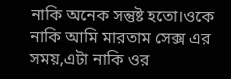নাকি অনেক সন্তুষ্ট হতো।ওকে নাকি আমি মারতাম সেক্স এর সময়,এটা নাকি ওর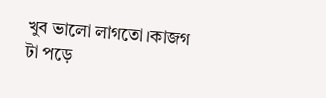খুব ভালো লাগতো।কাজগ টা পড়ে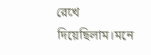রেখে দিয়েছিলাম।মনে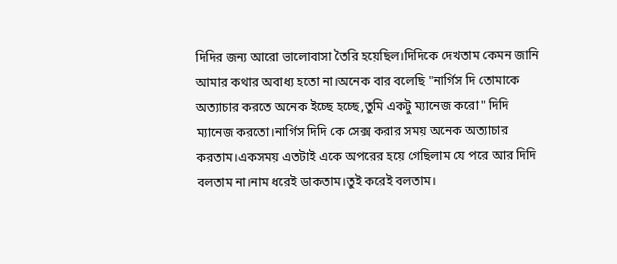দিদির জন্য আরো ভালোবাসা তৈরি হয়েছিল।দিদিকে দেখতাম কেমন জানি আমার কথার অবাধ্য হতো না।অনেক বার বলেছি "নার্গিস দি তোমাকে অত্যাচার করতে অনেক ইচ্ছে হচ্ছে,তুমি একটু ম্যানেজ করো" দিদি ম্যানেজ করতো।নার্গিস দিদি কে সেক্স করার সময় অনেক অত্যাচার করতাম।একসময় এতটাই একে অপরের হয়ে গেছিলাম যে পরে আর দিদি বলতাম না।নাম ধরেই ডাকতাম।তুই করেই বলতাম।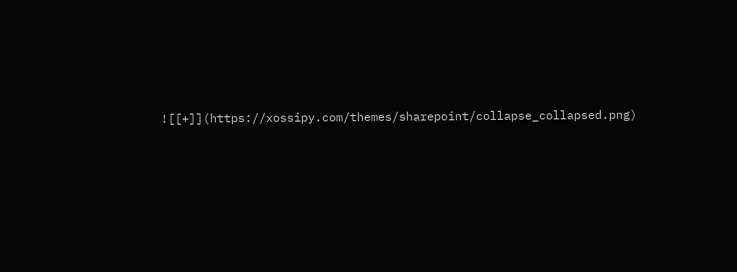![[+]](https://xossipy.com/themes/sharepoint/collapse_collapsed.png)